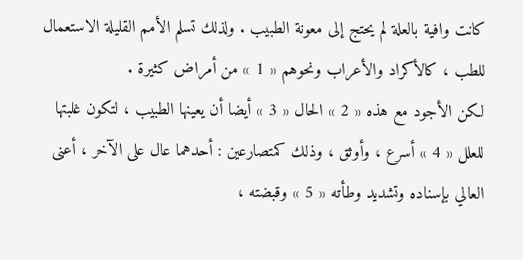كانت وافية بالعلة لم يحتج إلى معونة الطبيب . ولذلك تسلم الأمم القليلة الاستعمال للطب ، كالأكراد والأعراب ونحوهم « 1 » من أمراض كثيرة .
لكن الأجود مع هذه « 2 » الحال « 3 » أيضا أن يعينها الطبيب ، لتكون غلبتها للعلل « 4 » أسرع ، وأوثق ، وذلك كمتصارعين : أحدهما عال على الآخر ، أعنى العالي بإسناده وتشديد وطأته « 5 » وقبضته ،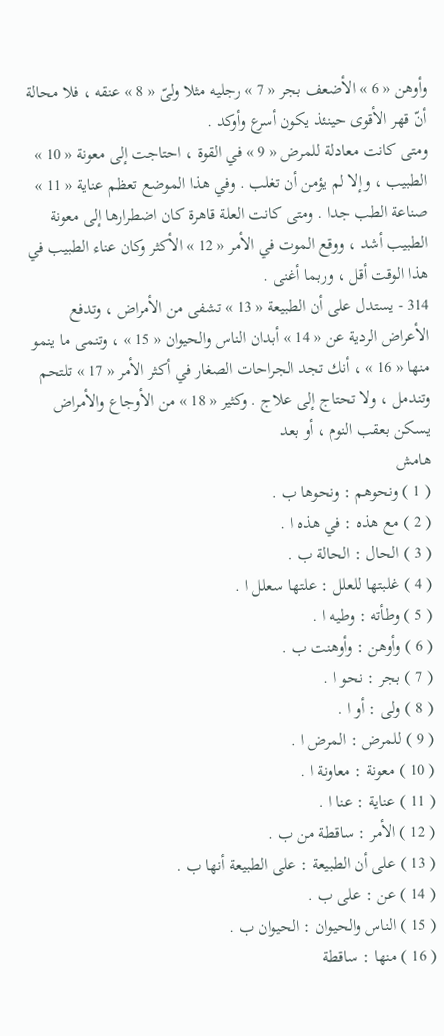وأوهن « 6 » الأضعف بجر « 7 » رجليه مثلا ولىّ « 8 » عنقه ، فلا محالة أنّ قهر الأقوى حينئذ يكون أسرع وأوكد .
ومتى كانت معادلة للمرض « 9 » في القوة ، احتاجت إلى معونة « 10 » الطبيب ، وإلا لم يؤمن أن تغلب . وفي هذا الموضع تعظم عناية « 11 » صناعة الطب جدا . ومتى كانت العلة قاهرة كان اضطرارها إلى معونة الطبيب أشد ، ووقع الموت في الأمر « 12 » الأكثر وكان عناء الطبيب في هذا الوقت أقل ، وربما أغنى .
314 - يستدل على أن الطبيعة « 13 » تشفى من الأمراض ، وتدفع الأعراض الردية عن « 14 » أبدان الناس والحيوان « 15 » ، وتنمى ما ينمو منها « 16 » ، أنك تجد الجراحات الصغار في أكثر الأمر « 17 » تلتحم وتندمل ، ولا تحتاج إلى علاج . وكثير « 18 » من الأوجاع والأمراض يسكن بعقب النوم ، أو بعد
هامش
( 1 ) ونحوهم : ونحوها ب .
( 2 ) مع هذه : في هذه ا .
( 3 ) الحال : الحالة ب .
( 4 ) غلبتها للعلل : علتها سعلل ا .
( 5 ) وطأته : وطيه ا .
( 6 ) وأوهن : وأوهنت ب .
( 7 ) بجر : نحو ا .
( 8 ) ولى : أو ا .
( 9 ) للمرض : المرض ا .
( 10 ) معونة : معاونة ا .
( 11 ) عناية : عنا ا .
( 12 ) الأمر : ساقطة من ب .
( 13 ) على أن الطبيعة : على الطبيعة أنها ب .
( 14 ) عن : على ب .
( 15 ) الناس والحيوان : الحيوان ب .
( 16 ) منها : ساقطة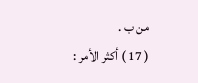من ب .
( 17 ) أكثر الأمر :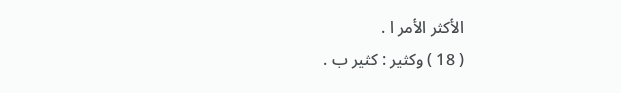الأكثر الأمر ا .
( 18 ) وكثير : كثير ب .